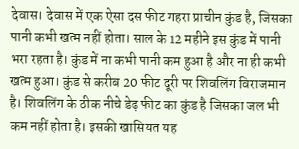देवास। देवास में एक ऐसा दस फीट गहरा प्राचीन कुंड है, जिसका पानी कभी खत्म नहीं होता। साल के 12 महीने इस कुंड में पानी भरा रहता है। कुंड में ना कभी पानी कम हुआ है और ना ही कभी खत्म हुआ। कुंड से करीब 20 फीट दूरी पर शिवलिंग विराजमान है। शिवलिंग के ठीक नीचे डेढ़ फीट का कुंड है जिसका जल भी कम नहीं होता है। इसकी खासियत यह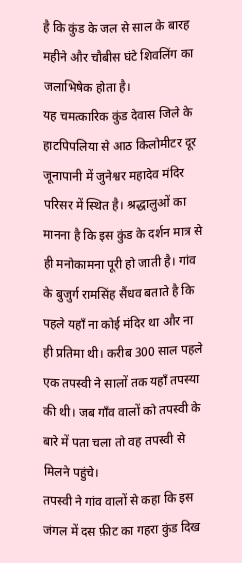है कि कुंड के जल से साल के बारह महीने और चौबीस घंटे शिवलिंग का जलाभिषेक होता है।
यह चमत्कारिक कुंड देवास जिले के हाटपिपलिया से आठ किलोमीटर दूर जूनापानी में जुनेश्वर महादेव मंदिर परिसर में स्थित है। श्रद्धालुओं का मानना है कि इस कुंड के दर्शन मात्र से ही मनोकामना पूरी हो जाती है। गांव के बुजुर्ग रामसिंह सैंधव बताते है कि पहले यहाँ ना कोई मंदिर था और ना ही प्रतिमा थी। करीब 300 साल पहले एक तपस्वी ने सालों तक यहाँ तपस्या की थी। जब गाँव वालों को तपस्वी के बारे में पता चला तो वह तपस्वी से मिलने पहुंचे।
तपस्वी ने गांव वालों से कहा कि इस जंगल में दस फ़ीट का गहरा कुंड दिख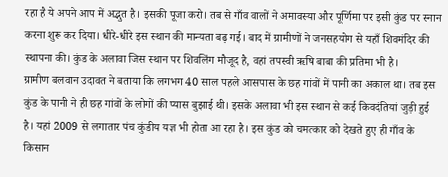रहा है ये अपने आप में अद्भुत है। इसकी पूजा करो। तब से गाँव वालों ने अमावस्या और पूर्णिमा पर इसी कुंड पर स्नान करना शुरू कर दिया। धीरे-धीरे इस स्थान की मान्यता बढ़ गई। बाद में ग्रामीणों ने जनसहयोग से यहाँ शिवमंदिर की स्थापना की। कुंड के अलावा जिस स्थान पर शिवलिंग मौजूद है, वहां तपस्वी ऋषि बाबा की प्रतिमा भी है।
ग्रामीण बलवान उदावत ने बताया कि लगभग 40 साल पहले आसपास के छह गांवों में पानी का अकाल था। तब इस कुंड के पानी ने ही छह गांवों के लोगों की प्यास बुझाई थी। इसके अलावा भी इस स्थान से कई किवदंतियां जुड़ी हुई है। यहां 2009 से लगातार पंच कुंडीय यज्ञ भी होता आ रहा है। इस कुंड को चमत्कार को देखते हुए ही गाँव के किसान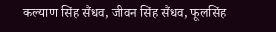कल्याण सिंह सैंधव, जीवन सिंह सैंधव, फूलसिंह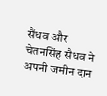सैंधव और चेतनसिंह सैधव ने अपनी जमीन दान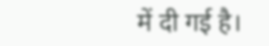में दी गई है।